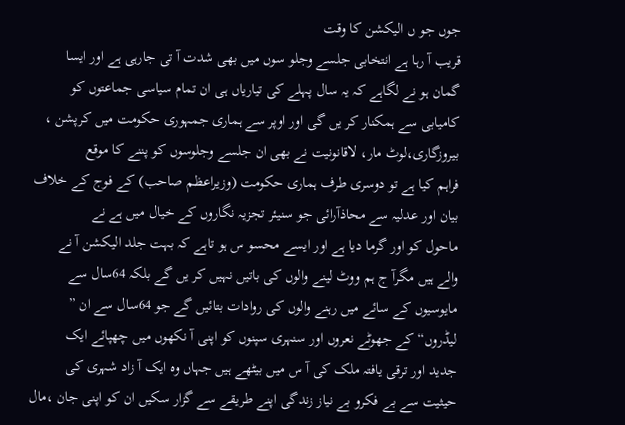جوں جو ں الیکشن کا وقت
قریب آ رہا ہے انتخابی جلسے وجلو سوں میں بھی شدت آ تی جارہی ہے اور ایسا
گمان ہو نے لگاہے کہ یہ سال پہلے کی تیاریاں ہی ان تمام سیاسی جماعتوں کو
کامیابی سے ہمکنار کر یں گی اور اوپر سے ہماری جمہوری حکومت میں کرپشن ،
بیروزگاری،لوٹ مار، لاقانونیت نے بھی ان جلسے وجلوسوں کو پننے کا موقع
فراہم کیا ہے تو دوسری طرف ہماری حکومت (وزیراعظم صاحب) کے فوج کے خلاف
بیان اور عدلیہ سے محاذآرائی جو سنیئر تجزیہ نگاروں کے خیال میں ہے نے
ماحول کو اور گرما دیا ہے اور ایسے محسو س ہو تاہے کہ بہت جلد الیکشن آ نے
والے ہیں مگرآ ج ہم ووٹ لینے والوں کی باتیں نہیں کر یں گے بلکہ 64سال سے
مایوسیوں کے سائے میں رہنے والوں کی روادات بتائیں گے جو 64سال سے ان ”
لیڈروں“ کے جھوٹے نعروں اور سنہری سپنوں کو اپنی آ نکھوں میں چھپائے ایک
جدید اور ترقی یافتہ ملک کی آ س میں بیٹھے ہیں جہاں وہ ایک آ زاد شہری کی
حیثیت سے بے فکرو بے نیاز زندگی اپنے طریقے سے گزار سکیں ان کو اپنی جان ،مال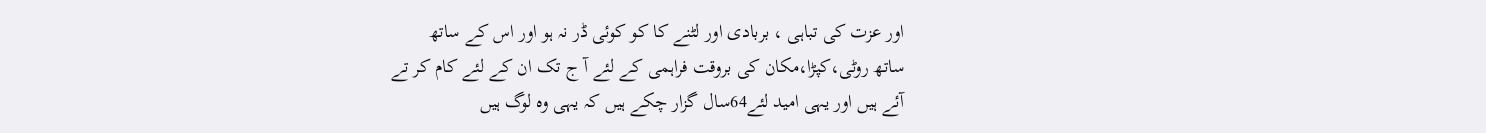اور عزت کی تباہی ، بربادی اور لٹنے کا کو کوئی ڈر نہ ہو اور اس کے ساتھ
ساتھ روٹی،کپڑا،مکان کی بروقت فراہمی کے لئے آ ج تک ان کے لئے کام کر تے
آئے ہیں اور یہی امید لئے64سال گزار چکے ہیں کہ یہی وہ لوگ ہیں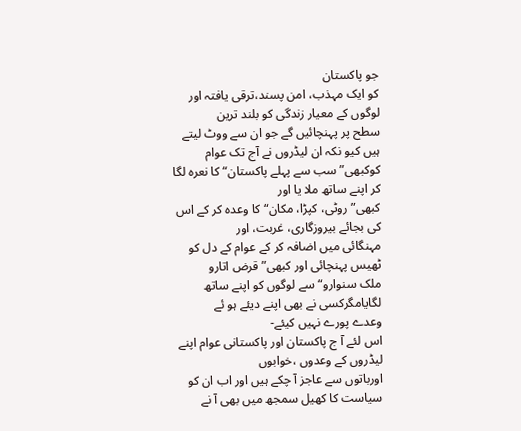جو پاکستان
کو ایک مہذب، امن پسند،ترقی یافتہ اور لوگوں کے معیار زندگی کو بلند ترین
سطح پر پہنچائیں گے جو ان سے ووٹ لیتے ہیں کیو نکہ ان لیڈروں نے آج تک عوام
کوکبھی” سب سے پہلے پاکستان“ کا نعرہ لگا کر اپنے ساتھ ملا یا اور
کبھی”روٹی، کپڑا، مکان“ کا وعدہ کر کے اس کی بجائے بیروزگاری، غربت، اور
مہنگائی میں اضافہ کر کے عوام کے دل کو ٹھیس پہنچائی اور کبھی”قرض اتارو
ملک سنوارو“ سے لوگوں کو اپنے ساتھ لگایامگرکسی نے بھی اپنے دیئے ہو ئے
وعدے پورے نہیں کیئے-
اس لئے آ ج پاکستان اور پاکستانی عوام اپنے لیڈروں کے وعدوں ،خوابوں
اورباتوں سے عاجز آ چکے ہیں اور اب ان کو سیاست کا کھیل سمجھ میں بھی آ نے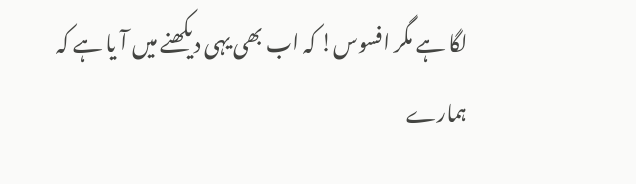لگا ہے مگر افسوس! کہ اب بھی یہی دیکھنے میں آ یا ہے کہ ہمارے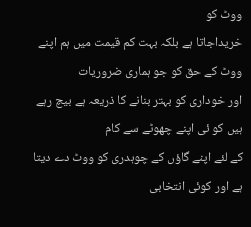ووٹ کو
خریداجاتا ہے بلکہ بہت کم قیمت میں ہم اپنے ووٹ کے حق کو جو ہماری ضروریات
اور خوداری کو بہتر بنانے کا ذریعہ ہے بیچ رہے ہیں کو ئی اپنے چھوٹے سے کام
کے لئے اپنے گاؤں کے چوہدری کو ووٹ دے دیتا ہے اور کوئی انتخابی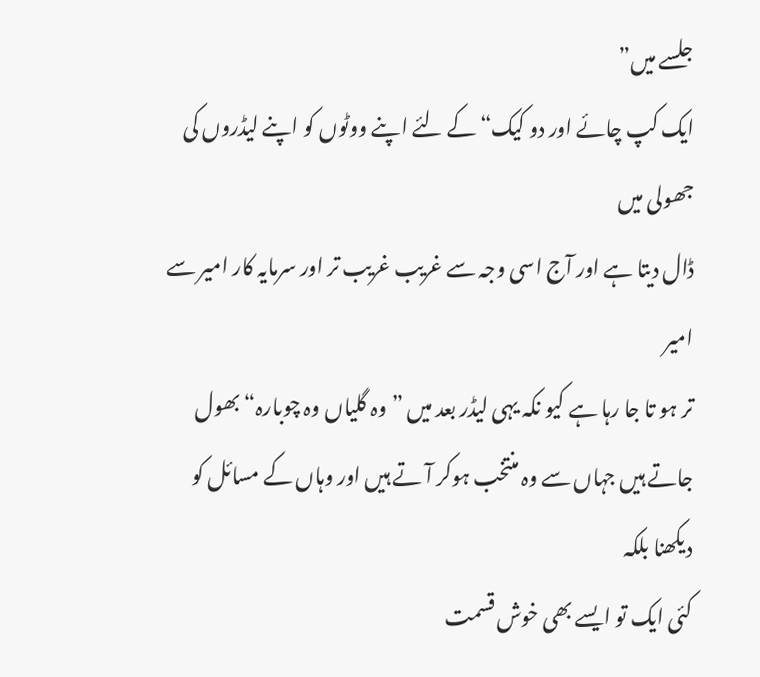جلسے میں”
ایک کپ چائے اور دو کیک“ کے لئے اپنے ووٹوں کو اپنے لیڈروں کی جھولی میں
ڈال دیتا ہے اور آج اسی وجہ سے غریب غریب تر اور سرمایہ کار امیر سے امیر
تر ہو تا جا رہا ہے کیو نکہ یہی لیڈر بعد میں ”وہ گلیاں وہ چوبارہ“ بھول
جاتے ہیں جہاں سے وہ منتخب ہوکر آ تے ہیں اور وہاں کے مسائل کو دیکھنا بلکہ
کئی ایک تو ایسے بھی خوش قسمت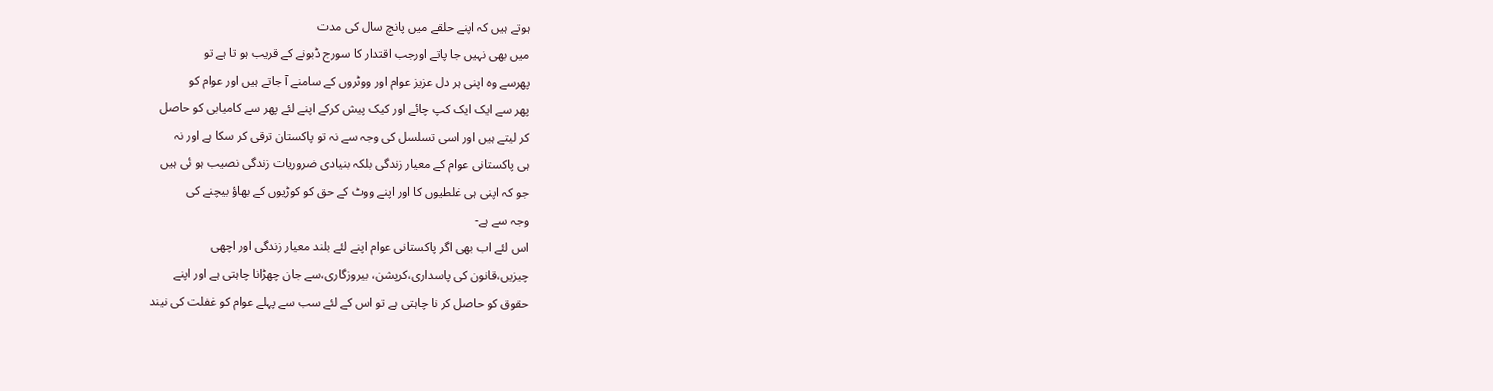ہوتے ہیں کہ اپنے حلقے میں پانچ سال کی مدت
میں بھی نہیں جا پاتے اورجب اقتدار کا سورج ڈبونے کے قریب ہو تا ہے تو
پھرسے وہ اپنی ہر دل عزیز عوام اور ووٹروں کے سامنے آ جاتے ہیں اور عوام کو
پھر سے ایک ایک کپ چائے اور کیک پیش کرکے اپنے لئے پھر سے کامیابی کو حاصل
کر لیتے ہیں اور اسی تسلسل کی وجہ سے نہ تو پاکستان ترقی کر سکا ہے اور نہ
ہی پاکستانی عوام کے معیار زندگی بلکہ بنیادی ضروریات زندگی نصیب ہو ئی ہیں
جو کہ اپنی ہی غلطیوں کا اور اپنے ووٹ کے حق کو کوڑیوں کے بھاؤ بیچنے کی
وجہ سے ہے-
اس لئے اب بھی اگر پاکستانی عوام اپنے لئے بلند معیار زندگی اور اچھی
چیزیں،قانون کی پاسداری،کرپشن، بیروزگاری،سے جان چھڑانا چاہتی ہے اور اپنے
حقوق کو حاصل کر نا چاہتی ہے تو اس کے لئے سب سے پہلے عوام کو غفلت کی نیند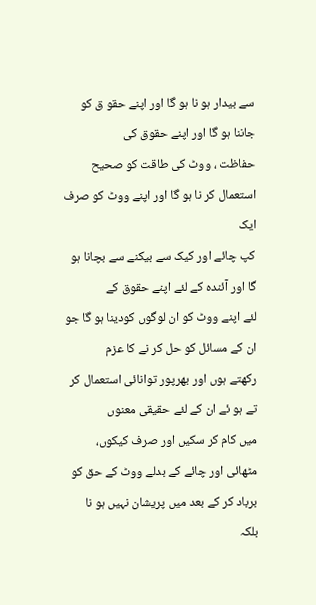سے بیدار ہو نا ہو گا اور اپنے حقو ق کو جاننا ہو گا اور اپنے حقوق کی
حفاظت ، ووٹ کی طاقت کو صحیح استعمال کر نا ہو گا اور اپنے ووٹ کو صرف ایک
کپ چائے اور کیک سے بیکنے سے بچانا ہو گا اور آئندہ کے لئے اپنے حقوق کے
لئے اپنے ووٹ کو ان لوگوں کودینا ہو گا جو ان کے مسائل کو حل کر نے کا عزم
رکھتے ہوں اور بھرپور توانائی استعمال کر تے ہو ئے ان کے لئے حقیقی معنوں
میں کام کر سکیں اور صرف کیکوں، مٹھائی اور چائے کے بدلے ووٹ کے حق کو
برباد کر کے بعد میں پریشان نہیں ہو نا بلکہ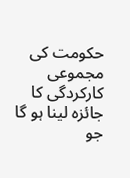حکومت کی مجموعی کارکردگی کا
جائزہ لینا ہو گا جو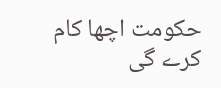حکومت اچھا کام کرے گی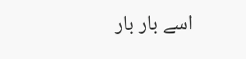اسے بار بار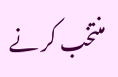منتخب کر نے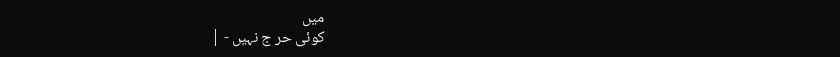میں
کوئی حر ج نہیں - |